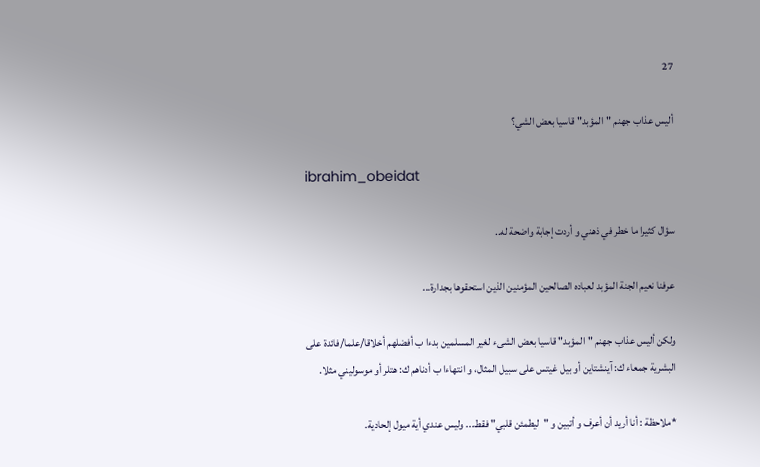27

أليس عذاب جهنم "المؤبد" قاسيا بعض الشي؟

ibrahim_obeidat

سؤال كثيرا ما خطر في ذهني و أردت إجابة واضحة له..

عرفنا نعيم الجنة المؤبد لعباده الصالحين المؤمنين الذين استحقوها بجدارة...

ولكن أليس عذاب جهنم "المؤبد" قاسيا بعض الشىء لغير المسلمين بدءا ب أفضلهم أخلاقا/علما/فائدة على البشرية جمعاء ك: آينشتاين أو بيل غيتس على سبيل المثال، و انتهاءا ب أدناهم ك: هتلر أو موسوليني مثلا.

*ملاحظة : أنا أريد أن أعرف و أتبين و "ليطمئن قلبي" فقط... وليس عندي أية ميول إلحادية.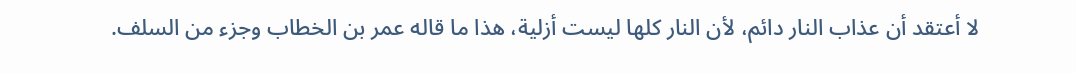لا أعتقد أن عذاب النار دائم، لأن النار كلها ليست أزلية، هذا ما قاله عمر بن الخطاب وجزء من السلف.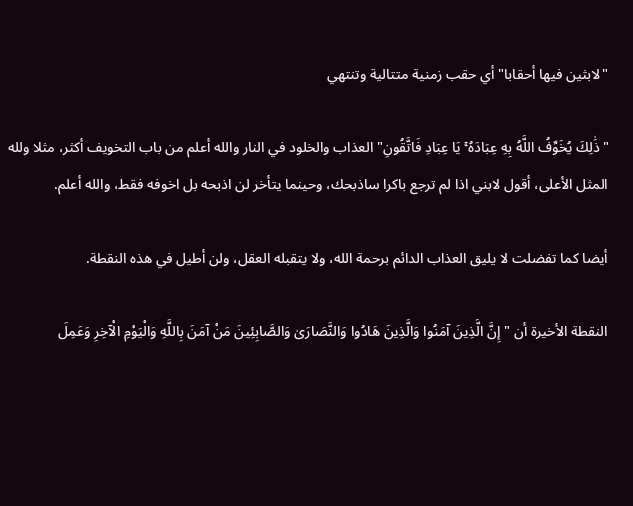"لابثين فيها أحقابا" أي حقب زمنية متتالية وتنتهي

"ذَٰلِكَ يُخَوِّفُ اللَّهُ بِهِ عِبَادَهُ ۚ يَا عِبَادِ فَاتَّقُونِ" العذاب والخلود في النار والله أعلم من باب التخويف أكثر، مثلا ولله المثل الأعلى، أقول لابني اذا لم ترجع باكرا ساذبحك، وحينما يتأخر لن اذبحه بل اخوفه فقط، والله أعلم.

أيضا كما تفضلت لا يليق العذاب الدائم برحمة الله، ولا يتقبله العقل، ولن أطيل في هذه النقطة.

النقطة الأخيرة أن "إِنَّ الَّذِينَ آمَنُوا وَالَّذِينَ هَادُوا وَالنَّصَارَىٰ وَالصَّابِئِينَ مَنْ آمَنَ بِاللَّهِ وَالْيَوْمِ الْآخِرِ وَعَمِلَ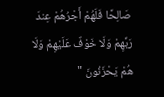صَالِحًا فَلَهُمْ أَجْرُهُمْ عِندَ رَبِّهِمْ وَلَا خَوْفٌ عَلَيْهِمْ وَلَا هُمْ يَحْزَنُونَ "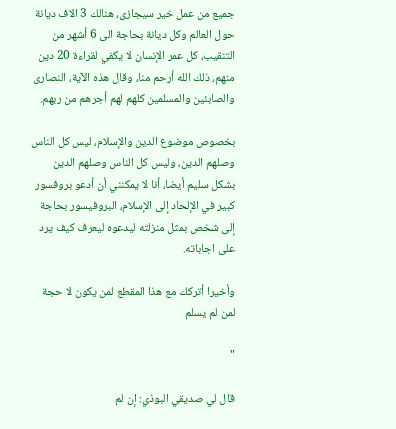جميع من عمل خير سيجازى، هنالك 3 الاف ديانة حول العالم وكل ديانة بحاجة الى 6 أشهر من التنقيب، كل عمر الإنسان لا يكفي لقراءة 20 دين منهم، ذلك الله أرحم منا، وقال هذه الآية، النصارى والصابئين والمسلمين كلهم لهم أجرهم من ربهم.

بخصوص موضوع الدين والإسلام، ليس كل الناس وصلهم الدين، وليس كل الناس وصلهم الدين بشكل سليم أيضا، أنا لا يمكنني أن أدعو بروفسور كبير في الإلحاد إلى الإسلام، البروفيسور بحاجة إلى شخص بمثل منزلته ليدعوه ليعرف كيف يرد على اجاباته.

وأخيرا أتركك مع هذا المقطع لمن يكون لا حجة لمن لم يسلم

"

قال لي صديقي البوذي: إن لم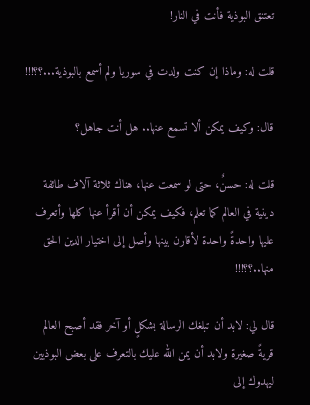تعتنق البوذية فأنت في النار!

قلت له: وماذا إن كنت ولدت في سوريا ولم أسمع بالبوذية...؟؟!!!

قال: وكيف يمكن ألا تسمع عنها.. هل أنت جاهل؟

قلت له: حسنٌ، حتى لو سمعت عنها، هناك ثلاثة آلاف طائفة دينية في العالم كما تعلم، فكيف يمكن أن أقرأ عنها كلها وأتعرف عليها واحدةً واحدة لأقارن بينها وأصل إلى اختيار الدين الحق منها..؟؟!!!

قال لي: لابد أن تبلغك الرسالة بشكلٍ أو آخر فقد أصبح العالم قريةً صغيرة ولابد أن يمن الله عليك بالتعرف على بعض البوذيين ليهدوك إلى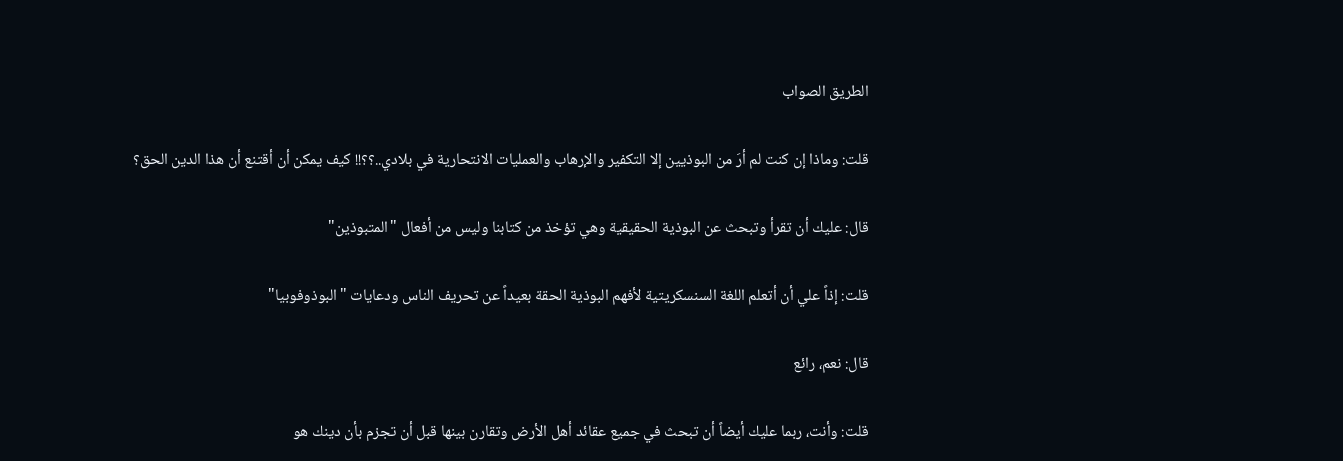الطريق الصواب

قلت: وماذا إن كنت لم أرَ من البوذيين إلا التكفير والإرهاب والعمليات الانتحارية في بلادي..؟؟!! كيف يمكن أن أقتنع أن هذا الدين الحق؟

قال: عليك أن تقرأ وتبحث عن البوذية الحقيقية وهي تؤخذ من كتابنا وليس من أفعال "المتبوذين"

قلت: إذاً علي أن أتعلم اللغة السنسكريتية لأفهم البوذية الحقة بعيداً عن تحريف الناس ودعايات "البوذوفوبيا"

قال: نعم، رائع

قلت: وأنت، ربما عليك أيضاً أن تبحث في جميع عقائد أهل الأرض وتقارن بينها قبل أن تجزم بأن دينك هو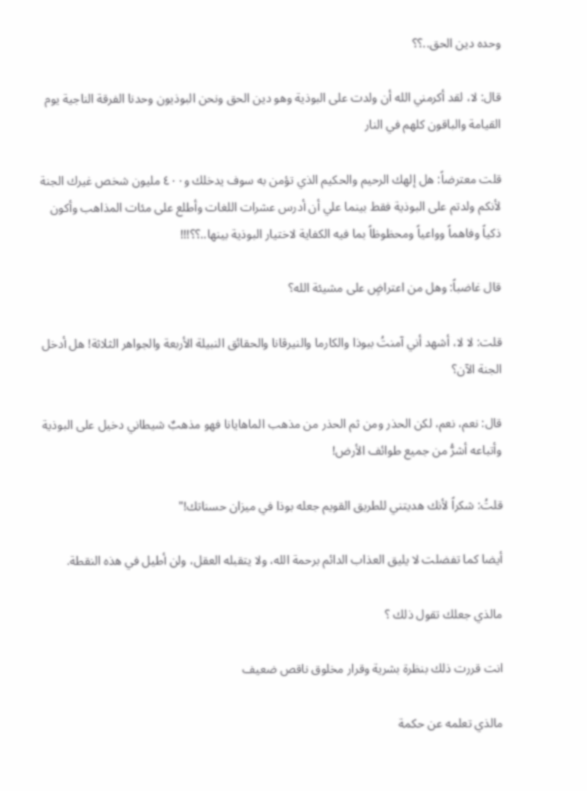وحده دين الحق..؟؟

قال: لا، لقد أكرمني الله أن ولدت على البوذية وهو دين الحق ونحن البوذيون وحدنا الفرقة الناجية يوم القيامة والباقون كلهم في النار

قلت معترضاً: هل إلهك الرحيم والحكيم الذي تؤمن به سوف يدخلك و٤٠٠ مليون شخص غيرك الجنة لأنكم ولدتم على البوذية فقط بينما علي أن أدرس عشرات اللغات وأطلع على مئات المذاهب وأكون ذكياً وفاهماً وواعياً ومحظوظاً بما فيه الكفاية لاختيار البوذية بينها..؟؟!!!

قال غاضباً: وهل من اعتراضٍ على مشيئة الله؟

قلت: لا لا، أشهد أني آمنتُ ببوذا والكارما والنيرڤانا والحقائق النبيلة الأربعة والجواهر الثلاثة! هل أدخل الجنة الآن؟

قال: نعم، نعم، لكن الحذر ومن ثم الحذر من مذهب الماهايانا فهو مذهبٌ شيطاني دخيل على البوذية وأتباعه أشرُّ من جميع طوائف الأرض!

قلتُ: شكراً لأنك هديتني للطريق القويم جعله بوذا في ميزان حسناتك!"

أيضا كما تفضلت لا يليق العذاب الدائم برحمة الله، ولا يتقبله العقل، ولن أطيل في هذه النقطة.

مالذي جعلك تقول ذلك ؟

انت قررت ذلك بنظرة بشرية وقرار مخلوق ناقص ضعيف

مالذي تعلمه عن حكمة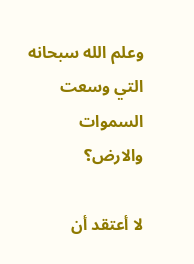وعلم الله سبحانه التي وسعت السموات والارض؟

لا أعتقد أن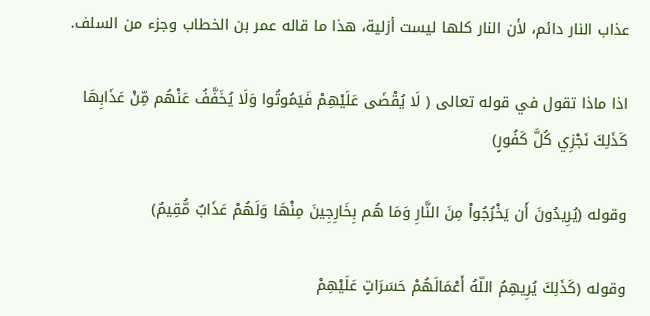عذاب النار دائم، لأن النار كلها ليست أزلية، هذا ما قاله عمر بن الخطاب وجزء من السلف.

اذا ماذا تقول في قوله تعالى ( لَا يُقْضَى عَلَيْهِمْ فَيَمُوتُوا وَلَا يُخَفَّفُ عَنْهُم مِّنْ عَذَابِهَا كَذَلِكَ نَجْزِي كُلَّ كَفُورٍ)

وقوله (يُرِيدُونَ أَن يَخْرُجُواْ مِنَ النَّارِ وَمَا هُم بِخَارِجِينَ مِنْهَا وَلَهُمْ عَذَابٌ مُّقِيمٌ)

وقوله (كَذَلِكَ يُرِيهِمُ اللّهُ أَعْمَالَهُمْ حَسَرَاتٍ عَلَيْهِمْ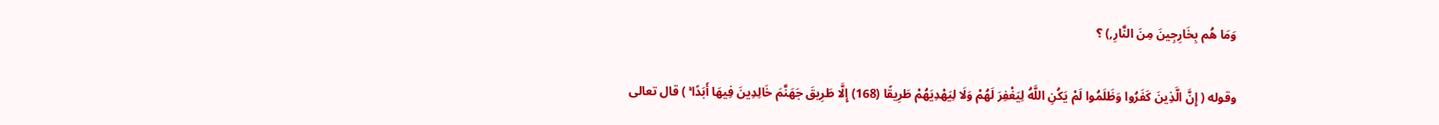وَمَا هُم بِخَارِجِينَ مِنَ النَّارِ,) ؟

وقوله ( إِنَّ الَّذِينَ كَفَرُوا وَظَلَمُوا لَمْ يَكُنِ اللَّهُ لِيَغْفِرَ لَهُمْ وَلَا لِيَهْدِيَهُمْ طَرِيقًا (168) إِلَّا طَرِيقَ جَهَنَّمَ خَالِدِينَ فِيهَا أَبَدًا ۚ ) قال تعالى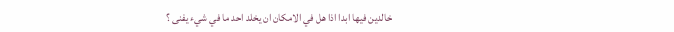خالدين فيها ابدا اذا هل في الامكان ان يخلد احد ما في شيء يفنى ؟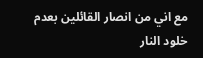مع اني من انصار القائلين بعدم خلود النار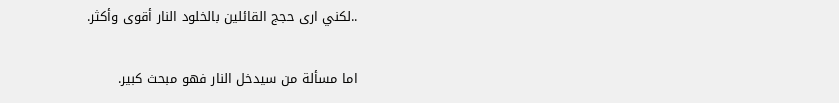..لكني ارى حجج القائلين بالخلود النار أقوى وأكثر.

اما مسألة من سيدخل النار فهو مبحث كبير.